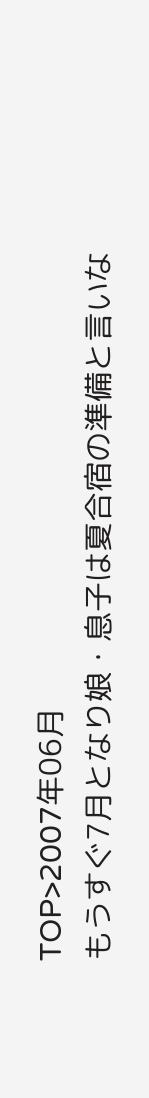TOP>2007年06月
もうすぐ7月となり娘・息子は夏合宿の準備と言いな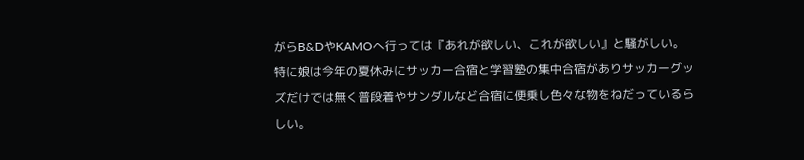がらB&DやKAMOへ行っては『あれが欲しい、これが欲しい』と騒がしい。
特に娘は今年の夏休みにサッカー合宿と学習塾の集中合宿がありサッカーグッズだけでは無く普段着やサンダルなど合宿に便乗し色々な物をねだっているらしい。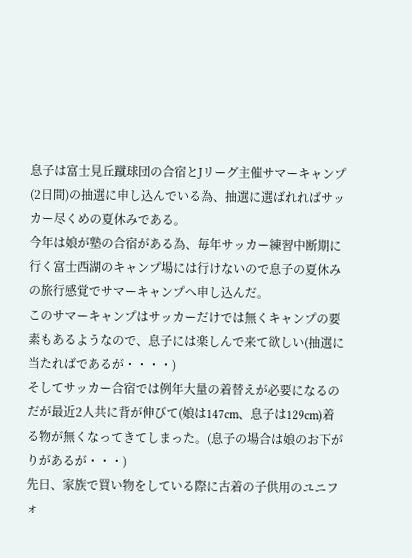息子は富士見丘蹴球団の合宿とJリーグ主催サマーキャンプ(2日間)の抽選に申し込んでいる為、抽選に選ばれればサッカー尽くめの夏休みである。
今年は娘が塾の合宿がある為、毎年サッカー練習中断期に行く富士西湖のキャンプ場には行けないので息子の夏休みの旅行感覚でサマーキャンプへ申し込んだ。
このサマーキャンプはサッカーだけでは無くキャンプの要素もあるようなので、息子には楽しんで来て欲しい(抽選に当たればであるが・・・・)
そしてサッカー合宿では例年大量の着替えが必要になるのだが最近2人共に背が伸びて(娘は147cm、息子は129cm)着る物が無くなってきてしまった。(息子の場合は娘のお下がりがあるが・・・)
先日、家族で買い物をしている際に古着の子供用のユニフォ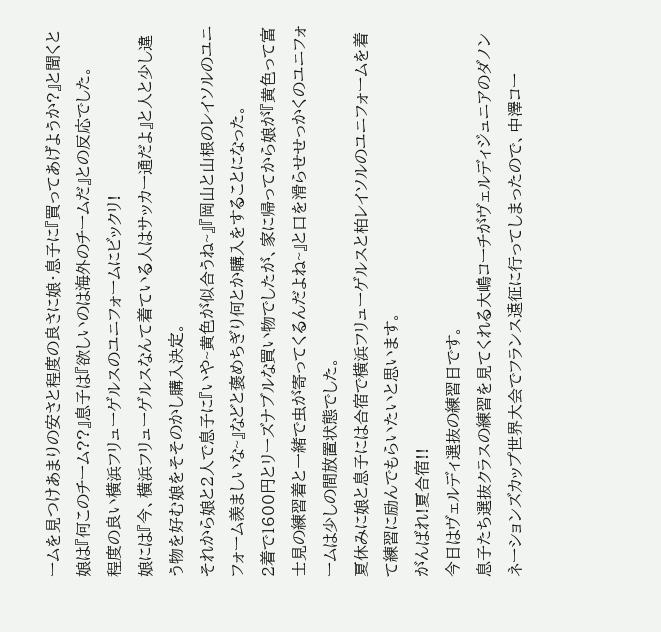ームを見つけあまりの安さと程度の良さに娘・息子に『買ってあげようか?』と聞くと娘は『何このチーム??』息子は『欲しいのは海外のチームだ』との反応でした。
程度の良い横浜フリューゲルスのユニフォームにビックリ!
娘には『今、横浜フリューゲルスなんて着ている人はサッカー通だよ』と人と少し違う物を好む娘をそそのかし購入決定。
それから娘と2人で息子に『いや~黄色が似合うね~』『岡山と山根のレイソルのユニフォーム羨ましいな~』などと褒めちぎり何とか購入をすることになった。
2着で1600円とリーズナブルな買い物でしたが、家に帰ってから娘が『黄色って富士見の練習着と一緒で虫が寄ってくるんだよね~』と口を滑らせせっかくのユニフォームは少しの間放置状態でした。
夏休みに娘と息子には合宿で横浜フリューゲルスと柏レイソルのユニフォームを着て練習に励んでもらいたいと思います。
がんばれ!夏合宿!!
今日はヴェルディ選抜の練習日です。
息子たち選抜クラスの練習を見てくれる大嶋コーチがヴェルディジュニアのダノンネーションズカップ世界大会でフランス遠征に行ってしまったので、中澤コー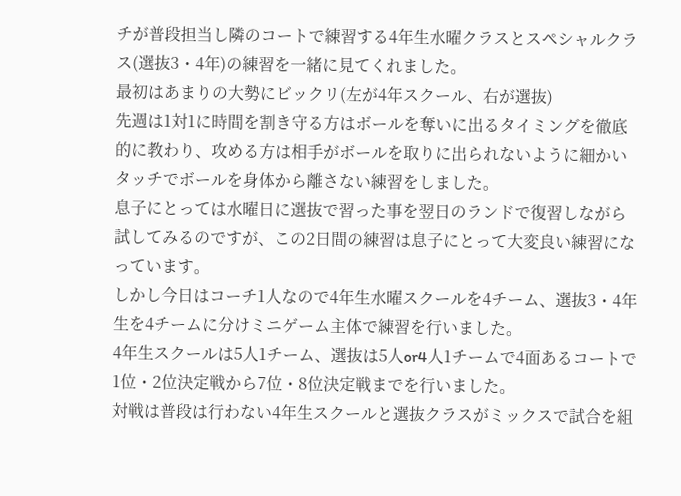チが普段担当し隣のコートで練習する4年生水曜クラスとスペシャルクラス(選抜3・4年)の練習を一緒に見てくれました。
最初はあまりの大勢にビックリ(左が4年スクール、右が選抜)
先週は1対1に時間を割き守る方はボールを奪いに出るタイミングを徹底的に教わり、攻める方は相手がボールを取りに出られないように細かいタッチでボールを身体から離さない練習をしました。
息子にとっては水曜日に選抜で習った事を翌日のランドで復習しながら試してみるのですが、この2日間の練習は息子にとって大変良い練習になっています。
しかし今日はコーチ1人なので4年生水曜スクールを4チーム、選抜3・4年生を4チームに分けミニゲーム主体で練習を行いました。
4年生スクールは5人1チーム、選抜は5人or4人1チームで4面あるコートで1位・2位決定戦から7位・8位決定戦までを行いました。
対戦は普段は行わない4年生スクールと選抜クラスがミックスで試合を組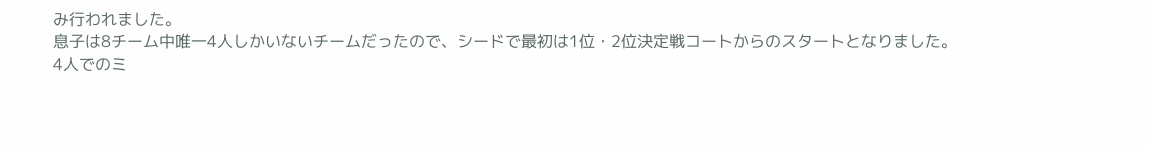み行われました。
息子は8チーム中唯一4人しかいないチームだったので、シードで最初は1位・2位決定戦コートからのスタートとなりました。
4人でのミ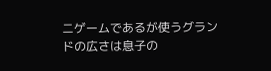ニゲームであるが使うグランドの広さは息子の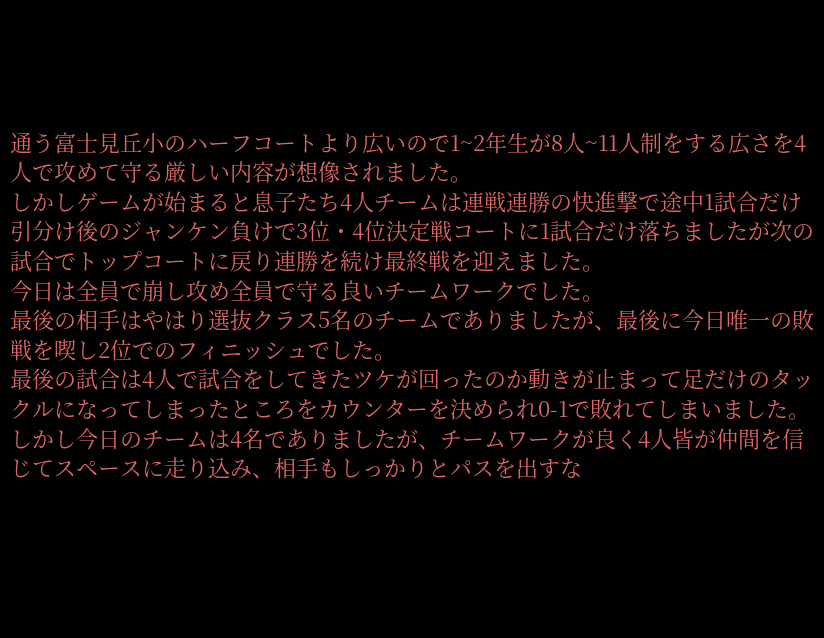通う富士見丘小のハーフコートより広いので1~2年生が8人~11人制をする広さを4人で攻めて守る厳しい内容が想像されました。
しかしゲームが始まると息子たち4人チームは連戦連勝の快進撃で途中1試合だけ引分け後のジャンケン負けで3位・4位決定戦コートに1試合だけ落ちましたが次の試合でトップコートに戻り連勝を続け最終戦を迎えました。
今日は全員で崩し攻め全員で守る良いチームワークでした。
最後の相手はやはり選抜クラス5名のチームでありましたが、最後に今日唯一の敗戦を喫し2位でのフィニッシュでした。
最後の試合は4人で試合をしてきたツケが回ったのか動きが止まって足だけのタックルになってしまったところをカウンターを決められ0-1で敗れてしまいました。
しかし今日のチームは4名でありましたが、チームワークが良く4人皆が仲間を信じてスペースに走り込み、相手もしっかりとパスを出すな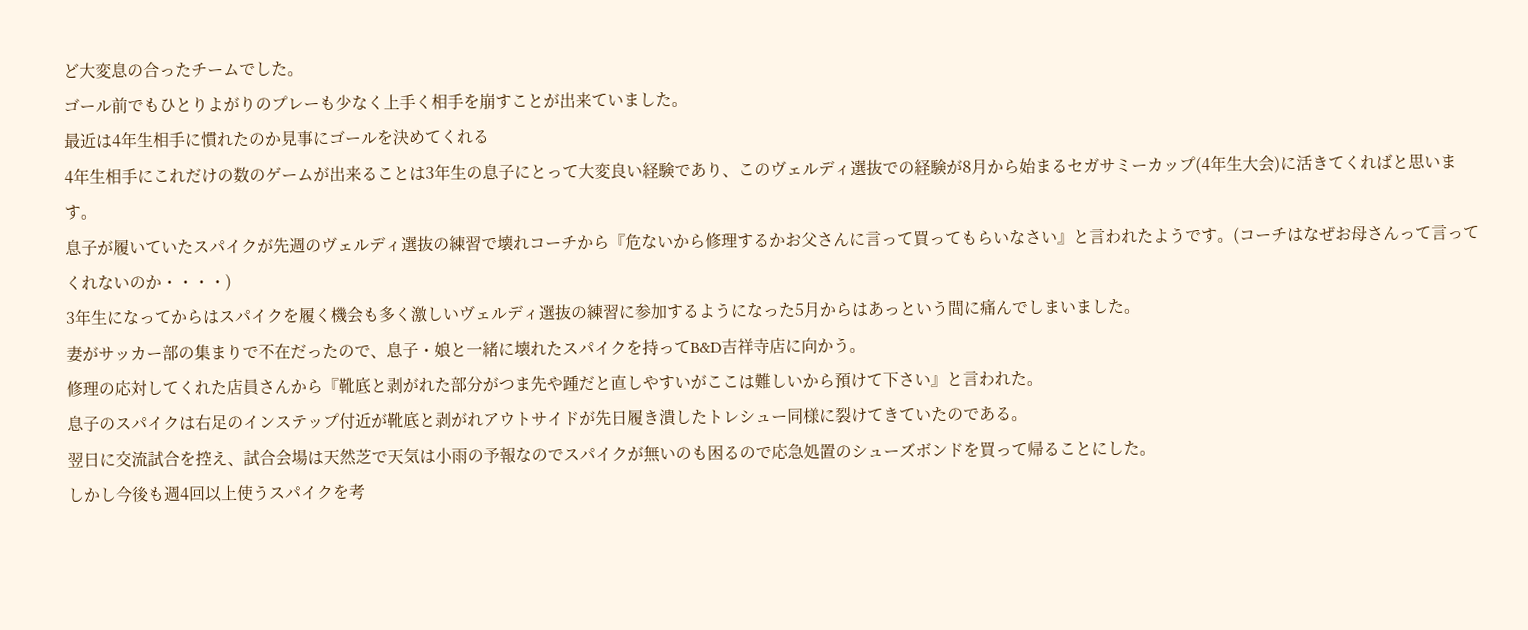ど大変息の合ったチームでした。
ゴール前でもひとりよがりのプレーも少なく上手く相手を崩すことが出来ていました。
最近は4年生相手に慣れたのか見事にゴールを決めてくれる
4年生相手にこれだけの数のゲームが出来ることは3年生の息子にとって大変良い経験であり、このヴェルディ選抜での経験が8月から始まるセガサミーカップ(4年生大会)に活きてくればと思います。
息子が履いていたスパイクが先週のヴェルディ選抜の練習で壊れコーチから『危ないから修理するかお父さんに言って買ってもらいなさい』と言われたようです。(コーチはなぜお母さんって言ってくれないのか・・・・)
3年生になってからはスパイクを履く機会も多く激しいヴェルディ選抜の練習に参加するようになった5月からはあっという間に痛んでしまいました。
妻がサッカー部の集まりで不在だったので、息子・娘と一緒に壊れたスパイクを持ってB&D吉祥寺店に向かう。
修理の応対してくれた店員さんから『靴底と剥がれた部分がつま先や踵だと直しやすいがここは難しいから預けて下さい』と言われた。
息子のスパイクは右足のインステップ付近が靴底と剥がれアウトサイドが先日履き潰したトレシュー同様に裂けてきていたのである。
翌日に交流試合を控え、試合会場は天然芝で天気は小雨の予報なのでスパイクが無いのも困るので応急処置のシューズボンドを買って帰ることにした。
しかし今後も週4回以上使うスパイクを考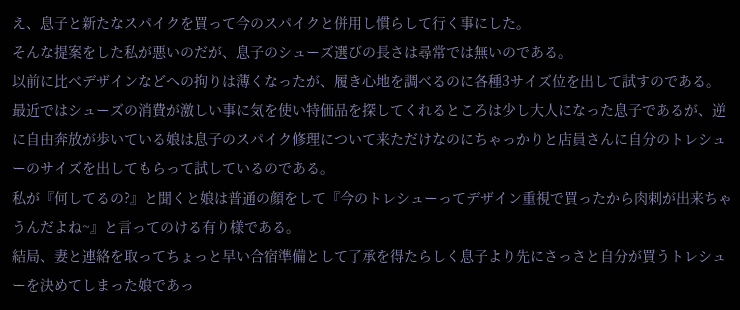え、息子と新たなスパイクを買って今のスパイクと併用し慣らして行く事にした。
そんな提案をした私が悪いのだが、息子のシューズ選びの長さは尋常では無いのである。
以前に比べデザインなどへの拘りは薄くなったが、履き心地を調べるのに各種3サイズ位を出して試すのである。
最近ではシューズの消費が激しい事に気を使い特価品を探してくれるところは少し大人になった息子であるが、逆に自由奔放が歩いている娘は息子のスパイク修理について来ただけなのにちゃっかりと店員さんに自分のトレシューのサイズを出してもらって試しているのである。
私が『何してるの?』と聞くと娘は普通の顔をして『今のトレシューってデザイン重視で買ったから肉刺が出来ちゃうんだよね~』と言ってのける有り様である。
結局、妻と連絡を取ってちょっと早い合宿準備として了承を得たらしく息子より先にさっさと自分が買うトレシューを決めてしまった娘であっ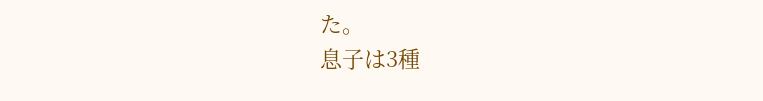た。
息子は3種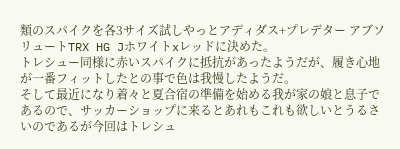類のスパイクを各3サイズ試しやっとアディダス+プレデター アブソリュートTRX HG Jホワイトxレッドに決めた。
トレシュー同様に赤いスパイクに抵抗があったようだが、履き心地が一番フィットしたとの事で色は我慢したようだ。
そして最近になり着々と夏合宿の準備を始める我が家の娘と息子であるので、サッカーショップに来るとあれもこれも欲しいとうるさいのであるが今回はトレシュ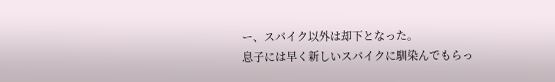ー、スパイク以外は却下となった。
息子には早く新しいスパイクに馴染んでもらっ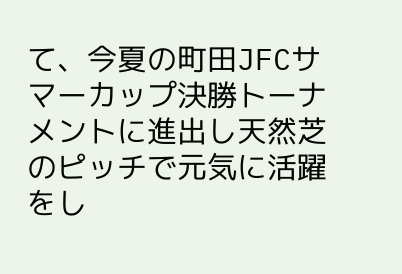て、今夏の町田JFCサマーカップ決勝トーナメントに進出し天然芝のピッチで元気に活躍をし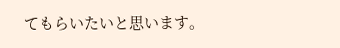てもらいたいと思います。